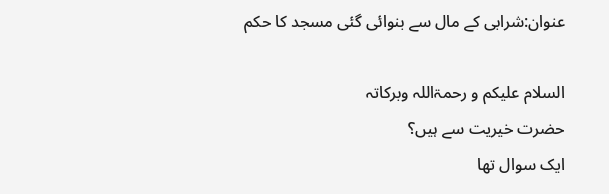عنوان:شرابی کے مال سے بنوائی گئی مسجد کا حکم

السلام علیکم و رحمۃاللہ وبرکاتہ
حضرت خیریت سے ہیں؟
ایک سوال تھا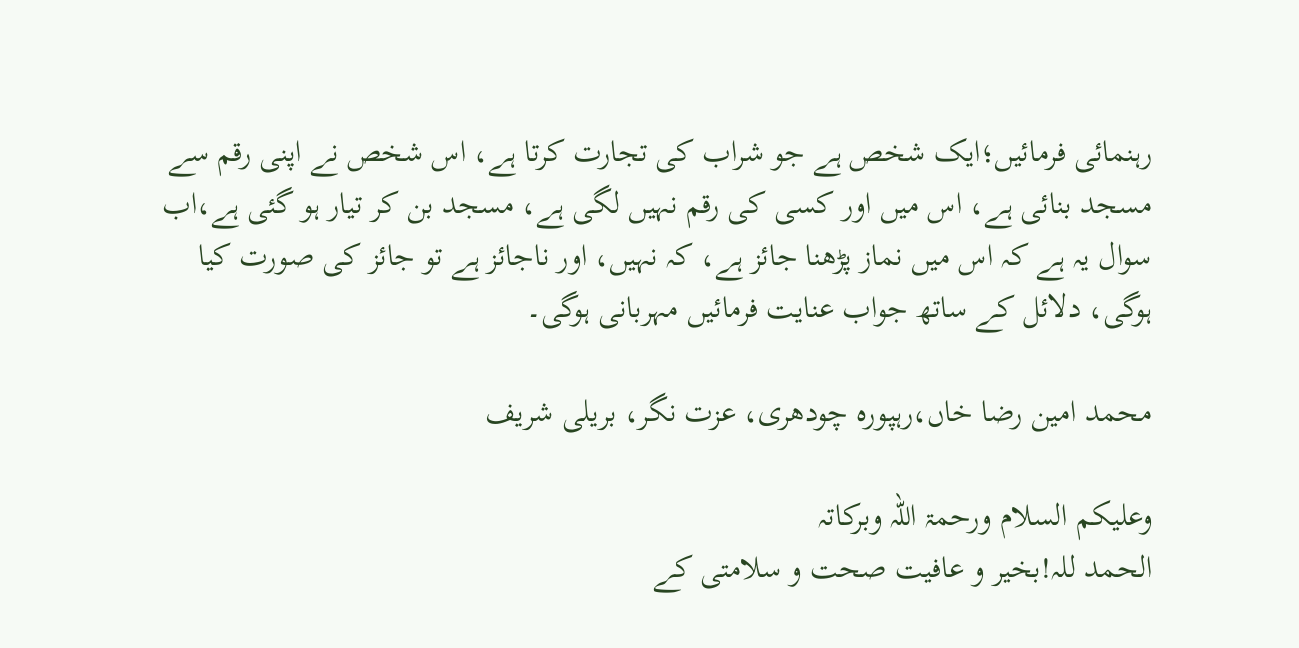رہنمائی فرمائیں؛ایک شخص ہے جو شراب کی تجارت کرتا ہے، اس شخص نے اپنی رقم سے مسجد بنائی ہے، اس میں اور کسی کی رقم نہیں لگی ہے، مسجد بن کر تیار ہو گئی ہے،اب سوال یہ ہے کہ اس میں نماز پڑھنا جائز ہے، کہ نہیں، اور ناجائز ہے تو جائز کی صورت کیا ہوگی، دلائل کے ساتھ جواب عنایت فرمائیں مہربانی ہوگی۔

محمد امین رضا خاں،رہپورہ چودھری، عزت نگر، بریلی شریف

وعلیکم السلام ورحمۃ اللہ وبرکاتہ
الحمد للہ!بخیر و عافیت صحت و سلامتی کے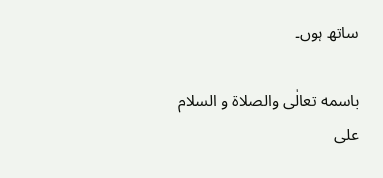ساتھ ہوں۔

باسمه تعالٰی والصلاة و السلام علی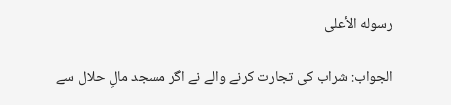رسوله الأعلی

الجواب: شراب کی تجارت کرنے والے نے اگر مسجد مالِ حلال سے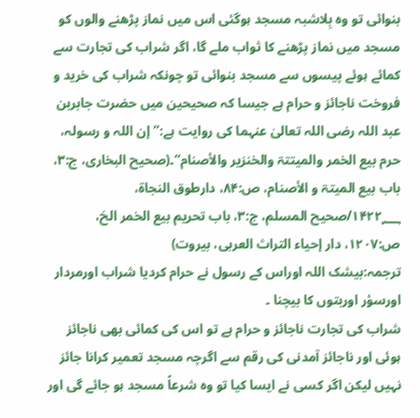بنوائی تو وہ بِلاشبہ مسجد ہوگئی اس میں نماز پڑھنے والوں کو مسجد میں نماز پڑھنے کا ثواب ملے گا، اگر شراب کی تجارت سے کمائے ہوئے پیسوں سے مسجد بنوائی تو چونکہ شراب کی خرید و فروخت ناجائز و حرام ہے جیسا کہ صحیحین میں حضرت جابربن عبد اللہ رضی اللہ تعالیٰ عنہما کی روایت ہے:’’إن اللہ و رسولہ، حرم بیع الخمر والمیتتۃ والخنزیر والأصنام‘‘۔(صحیح البخاری، ج:۳، باب بیع المیتۃ و الأصنام، ص:۸۴، دارطوق النجاۃ، ۱۴۲۲؁/صحیح المسلم، ج:۳، باب تحریم بیع الخمر الخ، ص:۱۲۰۷، دار إحیاء التراث العربی، بیروت)
ترجمہ:بیشک اللہ اوراس کے رسول نے حرام کردیا شراب اورمردار اورسؤر اوربتوں کا بیچنا ۔
شراب کی تجارت ناجائز و حرام ہے تو اس کی کمائی بھی ناجائز ہوئی اور ناجائز آمدنی کی رقم سے اگرچہ مسجد تعمیر کرانا جائز نہیں لیکن اگر کسی نے ایسا کیا تو وہ شرعاً مسجد ہو جائے گی اور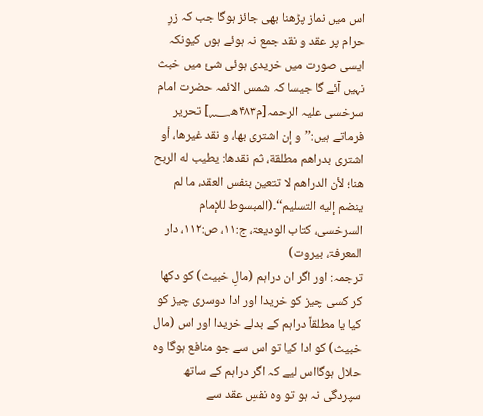اس میں نماز پڑھنا بھی جائز ہوگا جب کہ زرِ حرام پر عقد و نقد جمع نہ ہوئے ہوں کیونکہ ایسی صورت میں خریدی ہوئی شیٔ میں خبث نہیں آئے گا جیسا کہ شمس الائمہ حضرت امام سرخسی علیہ الرحمہ[م۴۸۳ھ؁] تحریر فرماتے ہیں:’’و إن اشتری بها، و نقد غيرها، أو اشتری بدراهم مطلقة، ثم نقدها: يطيب له الربح هنا؛ لأن الدراهم لا تتعين بنفس العقد، ما لم ينضم إليه التسليم‘‘۔(المبسوط للإمام السرخسی، کتاب الودیعۃ، ج:۱۱، ص:۱۱۲، دار المعرفۃ، بیروت)
ترجمہ: اور اگر ان دراہم (مالِ خبیث) کو دکھا کر کسی چیز کو خریدا اور ادا دوسری چیز کو کیا یا مطلقاً دراہم کے بدلے خریدا اور اس (مال خبیث) کو ادا کیا تو اس سے جو منافع ہوگا وہ حلال ہوگااس لیے کہ اگر دراہم کے ساتھ سپردگی نہ ہو تو وہ نفسِ عقد سے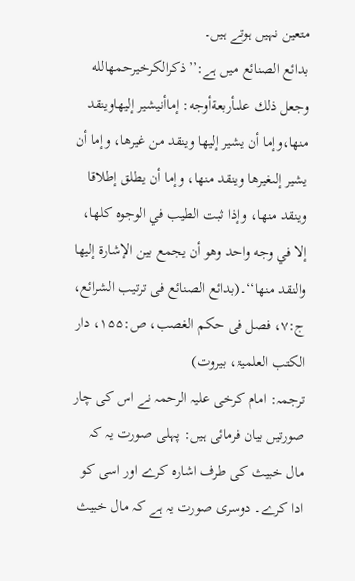متعین نہیں ہوتے ہیں۔
بدائع الصنائع میں ہے:’’ذكرالكرخيرحمهالله وجعل ذلك علىأربعةأوجه: إماأنيشير إليهاوينقد منها،وإما أن يشير إليها وينقد من غيرها، وإما أن يشير إلىغيرها وينقد منها، وإما أن يطلق إطلاقا وينقد منها، وإذا ثبت الطيب في الوجوه كلها، إلا في وجه واحد وهو أن يجمع بين الإشارة إليها والنقد منها‘‘۔(بدائع الصنائع فی ترتیب الشرائع، ج:۷، فصل فی حکم الغصب، ص:۱۵۵، دار الکتب العلمیۃ، بیروت)
ترجمہ: امام کرخی علیہ الرحمہ نے اس کی چار صورتیں بیان فرمائی ہیں: پہلی صورت یہ کہ مال خبیث کی طرف اشارہ کرے اور اسی کو ادا کرے۔ دوسری صورت یہ ہے کہ مال خبیث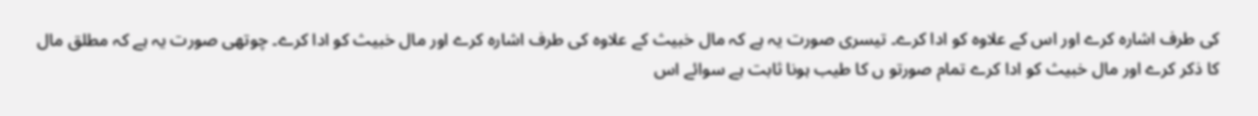کی طرف اشارہ کرے اور اس کے علاوہ کو ادا کرے۔ تیسری صورت یہ ہے کہ مال خبیث کے علاوہ کی طرف اشارہ کرے اور مال خبیث کو ادا کرے۔ چوتھی صورت یہ ہے کہ مطلق مال کا ذکر کرے اور مال خبیث کو ادا کرے تمام صورتو ں کا طیب ہونا ثابت ہے سوائے اس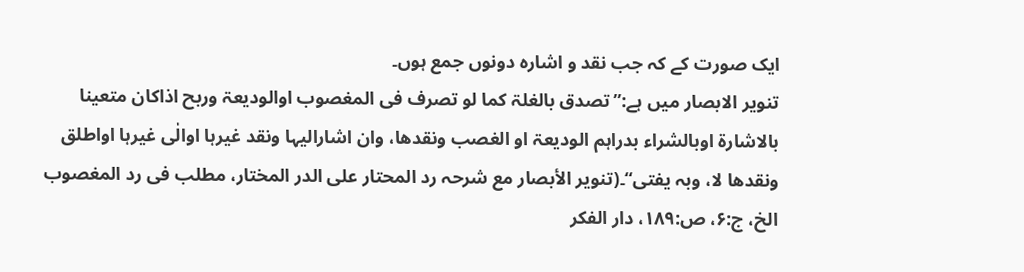ایک صورت کے کہ جب نقد و اشارہ دونوں جمع ہوں۔
تنویر الابصار میں ہے:’’تصدق بالغلۃ کما لو تصرف فی المغصوب اوالودیعۃ وربح اذاکان متعینا بالاشارۃ اوبالشراء بدراہم الودیعۃ او الغصب ونقدھا، وان اشارالیہا ونقد غیرہا اوالٰی غیرہا اواطلق ونقدھا لا، وبہ یفتی‘‘۔(تنویر الأبصار مع شرحہ رد المحتار علی الدر المختار، مطلب فی رد المغصوب الخ، ج:۶، ص:۱۸۹، دار الفکر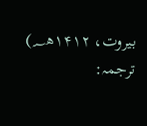بیروت، ۱۴۱۲ھ؁)
ترجمہ: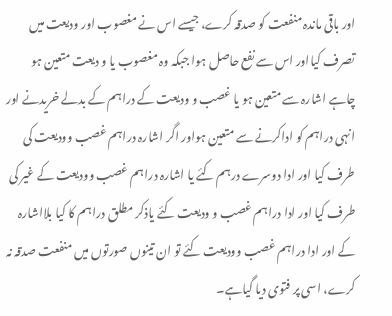اور باقی ماندہ منفعت کو صدقہ کرے، جیسے اس نے مغصوب اور ودیعت میں تصرف کیااور اس سے نفع حاصل ہوا جبکہ وہ مغصوب یا و دیعت متعین ہو چاہے اشارہ سے متعین ہو یا غصب و ودیعت کے دراہم کے بدلے خریدنے اور انہی دراہم کو اداکرنے سے متعین ہواور اگر اشارہ دراہم غصب وودیعت کی طرف کیا اور ادا دوسرے درہم کئے یا اشارہ دراہم غصب وودیعت کے غیر کی طرف کیا اور ادا دراہم غصب و ودیعت کئے یاذکر مطلق دراہم کا کیا بلااشارہ کے اور ادا دراہم غصب وودیعت کئے تو ان تینوں صورتوں میں منفعت صدقہ نہ کرے، اسی پر فتوی دیا گیاہے۔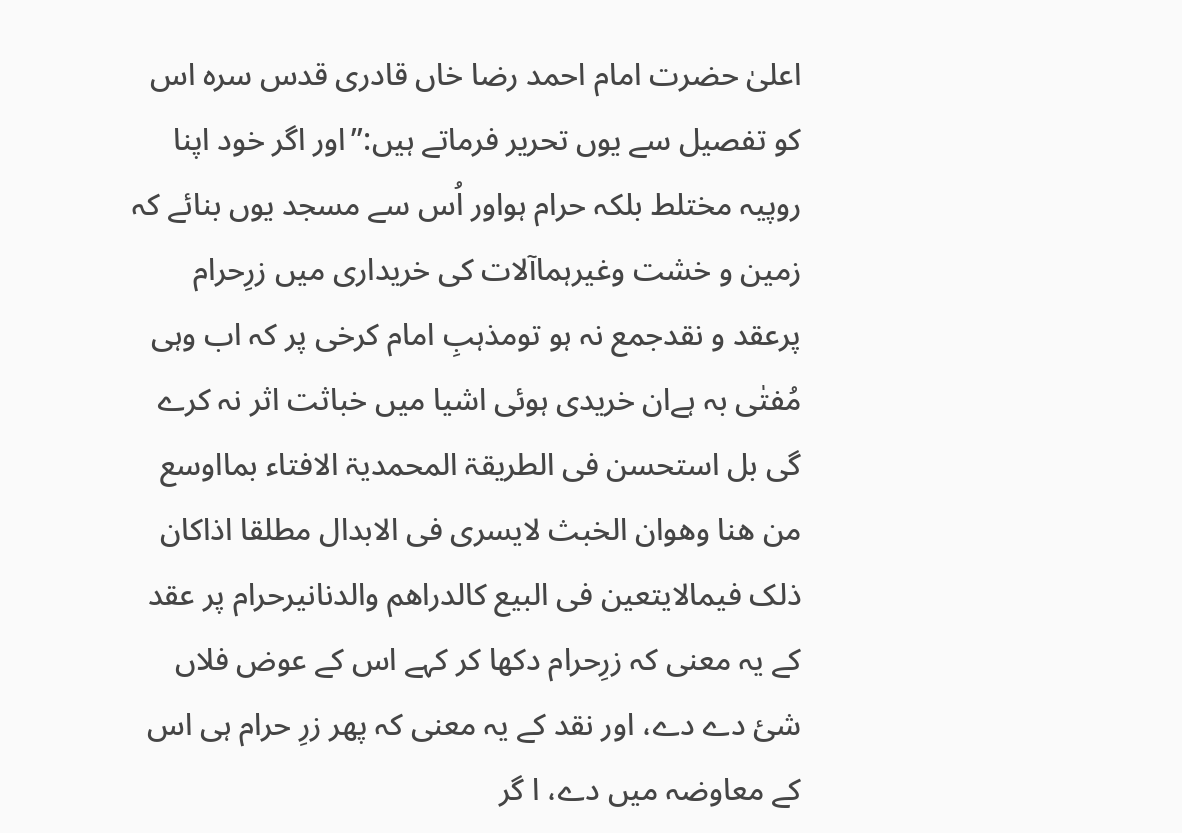اعلیٰ حضرت امام احمد رضا خاں قادری قدس سرہ اس کو تفصیل سے یوں تحریر فرماتے ہیں:’’اور اگر خود اپنا روپیہ مختلط بلکہ حرام ہواور اُس سے مسجد یوں بنائے کہ زمین و خشت وغیرہماآلات کی خریداری میں زرِحرام پرعقد و نقدجمع نہ ہو تومذہبِ امام کرخی پر کہ اب وہی مُفتٰی بہ ہےان خریدی ہوئی اشیا میں خباثت اثر نہ کرے گی بل استحسن فی الطریقۃ المحمدیۃ الافتاء بمااوسع من ھنا وھوان الخبث لایسری فی الابدال مطلقا اذاکان ذلک فیمالایتعین فی البیع کالدراھم والدنانیرحرام پر عقد کے یہ معنی کہ زرِحرام دکھا کر کہے اس کے عوض فلاں شیٔ دے دے، اور نقد کے یہ معنی کہ پھر زرِ حرام ہی اس کے معاوضہ میں دے، ا گر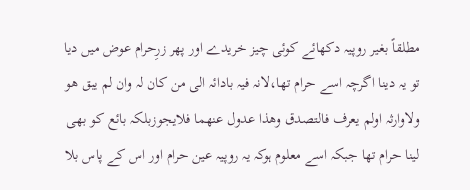مطلقاً بغیر روپیہ دکھائے کوئی چیز خریدے اور پھر زرِحرام عوض میں دیا تو یہ دینا اگرچہ اسے حرام تھا،لانہ فیہ بادائہ الی من کان لہ وان لم یبق ھو ولاوارثہ اولم یعرف فالتصدق وھذا عدول عنھما فلایجوزبلکہ بائع کو بھی لینا حرام تھا جبکہ اسے معلوم ہوکہ یہ روپیہ عین حرام اور اس کے پاس بلا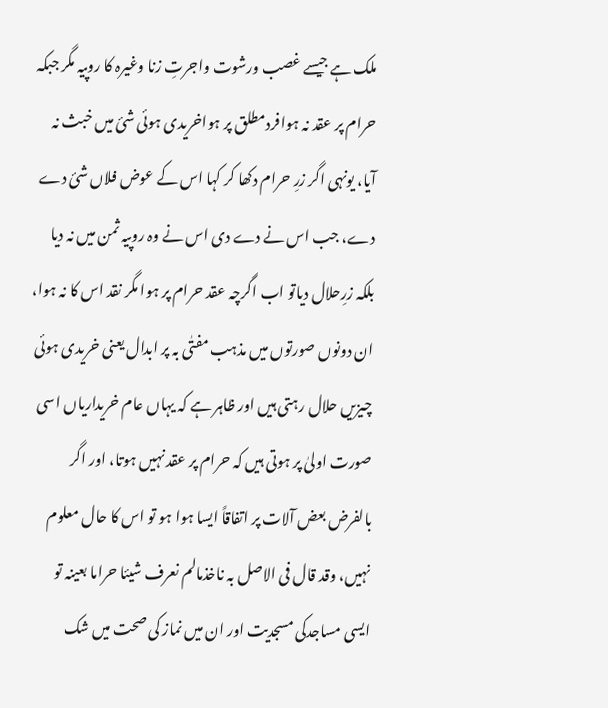ملک ہے جیسے غصب ورشوت واجرتِ زنا وغیرہ کا روپیہ مگر جبکہ حرام پر عقد نہ ہوافردمطلق پر ہواخریدی ہوئی شیٔ میں خبث نہ آیا، یونہی اگر زرِ حرام دکھا کر کہا اس کے عوض فلاں شیٔ دے دے، جب اس نے دے دی اس نے وہ روپیہ ثمن میں نہ دیا بلکہ زرِحلال دیاتو اب اگرچہ عقد حرام پر ہوا مگر نقد اس کا نہ ہوا، ان دونوں صورتوں میں مذہب مفتٰی بہ پر ابدال یعنی خریدی ہوئی چیزیں حلال رہتی ہیں اور ظاہر ہے کہ یہاں عام خریداریاں اسی صورت اولیٰ پر ہوتی ہیں کہ حرام پر عقد نہیں ہوتا، اور اگر بالفرض بعض آلات پر اتفاقاً ایسا ہوا ہو تو اس کا حال معلوم نہیں، وقد قال فی الاصل بہ ناخذمالم نعرف شیئا حراما بعینہ تو ایسی مساجدکی مسجدیت اور ان میں نماز کی صحت میں شک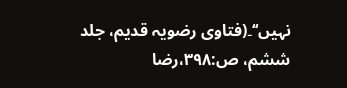نہیں‘‘۔(فتاوی رضویہ قدیم، جلد ششم، ص:۳۹۸،رضا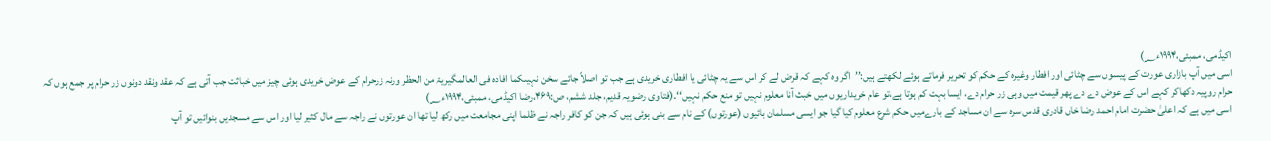اکیڈمی، ممبئی،۱۹۹۴ء؁)
اسی میں آپ بازاری عورت کے پیسوں سے چٹائی اور افطار وغیرہ کے حکم کو تحریر فرماتے ہوئے لکھتے ہیں:’’اگر وہ کہے کہ قرض لے کر اس سے یہ چٹائی یا افطاری خریدی ہے جب تو اصلاً جائے سخن نہیںکما افادہ فی العالمگیریۃ من الحظر ورنہ زرحرام کے عوض خریدی ہوئی چیز میں خباثت جب آتی ہے کہ عقد ونقد دونوں زر حرام پر جمع ہوں کہ حرام روپیہ دکھاکر کہے اس کے عوض دے دے پھر قیمت میں وہی زر حرام دے، ایسا بہت کم ہوتا ہے،تو عام خریداریوں میں خبث آنا معلوم نہیں تو منع حکم نہیں‘‘۔(فتاوی رضویہ قدیم، جلد ششم، ص:۴۶۹،رضا اکیڈمی، ممبئی،۱۹۹۴ء؁)
اسی میں ہے کہ اعلیٰ حضرت امام احمد رضا خاں قادری قدس سرہ سے ان مساجد کے بارےمیں حکم شرع معلوم کیا گیا جو ایسی مسلمان بائیوں (عورتوں) کے نام سے بنی ہوئی ہیں کہ جن کو کافر راجہ نے ظلما اپنی مجامعت میں رکھ لیا تھا ان عورتوں نے راجہ سے مال کثیر لیا اور اس سے مسجدیں بنوائیں تو آپ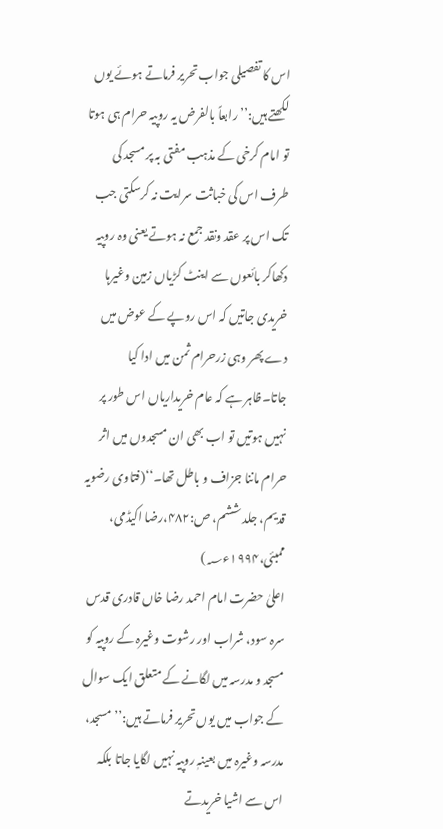اس کا تفصیلی جواب تحریر فرماتے ہوئے یوں لکھتے ہیں:’’رابعاً بالفرض یہ روپیہ حرام ہی ہوتا تو امام کرخی کے مذہب مفتی بہ پر مسجد کی طرف اس کی خباثت سرایت نہ کرسکتی جب تک اس پر عقد ونقد جمع نہ ہوتے یعنی وہ روپیہ دکھاکر بائعوں سے اینٹ کڑیاں زمین وغیرہا خریدی جاتیں کہ اس روپے کے عوض میں دے پھر وہی زرحرام ثمن میں ادا کیا جاتا۔ظاہر ہے کہ عام خریداریاں اس طور پر نہیں ہوتیں تو اب بھی ان مسجدوں میں اثر حرام ماننا جزاف و باطل تھا۔‘‘(فتاوی رضویہ قدیم، جلد ششم، ص:۴۸۲،رضا اکیڈمی، ممبئی،۱۹۹۴ء؁)
اعلیٰ حضرت امام احمد رضا خاں قادری قدس سرہ سود، شراب اور رشوت وغیرہ کے روپیہ کو مسجد و مدرسہ میں لگانے کے متعلق ایک سوال کے جواب میں یوں تحریر فرماتے ہیں:’’مسجد، مدرسہ وغیرہ میں بعینہٖ روپیہ نہیں لگایا جاتا بلکہ اس سے اشیا خریدتے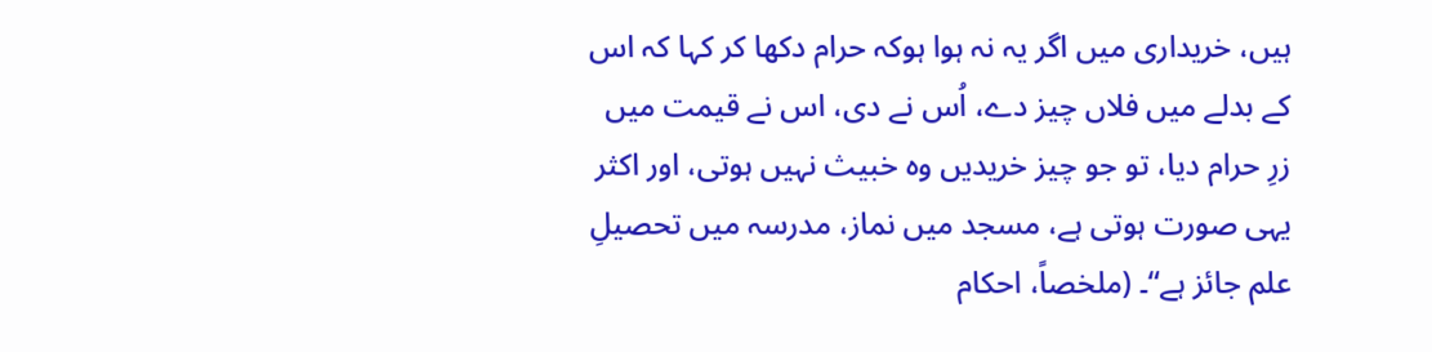ہیں، خریداری میں اگر یہ نہ ہوا ہوکہ حرام دکھا کر کہا کہ اس کے بدلے میں فلاں چیز دے، اُس نے دی، اس نے قیمت میں زرِ حرام دیا، تو جو چیز خریدیں وہ خبیث نہیں ہوتی، اور اکثر یہی صورت ہوتی ہے، مسجد میں نماز، مدرسہ میں تحصیلِ علم جائز ہے‘‘۔ (ملخصاً، احکام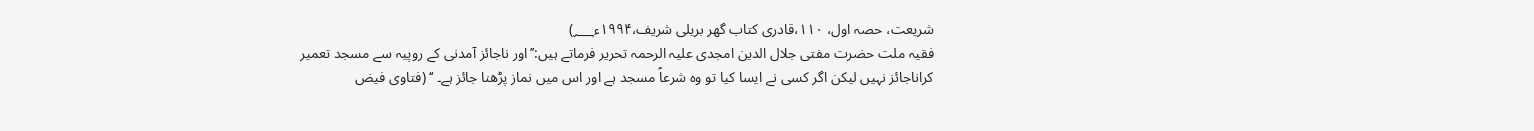شریعت، حصہ اول، ۱۱۰،قادری کتاب گھر بریلی شریف،۱۹۹۴ء؁)
فقیہ ملت حضرت مفتی جلال الدین امجدی علیہ الرحمہ تحریر فرماتے ہیں:’’اور ناجائز آمدنی کے روپیہ سے مسجد تعمیر کراناجائز نہیں لیکن اگر کسی نے ایسا کیا تو وہ شرعاً مسجد ہے اور اس میں نماز پڑھنا جائز ہے۔ ‘‘ (فتاوی فیض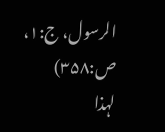الرسول، ج:۱، ص:۳۵۸)
لہذا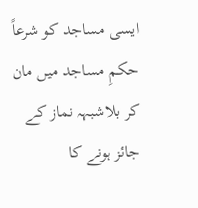ایسی مساجد کو شرعاً حکمِ مساجد میں مان کر بلاشبہہ نماز کے جائز ہونے کا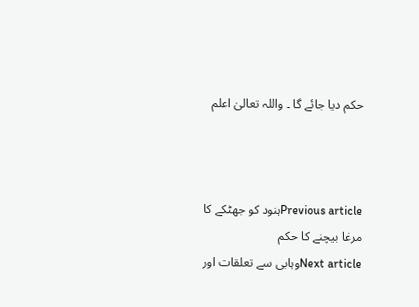حکم دیا جائے گا ۔ واللہ تعالیٰ اعلم



Previous articleہنود کو جھٹکے کا مرغا بیچنے کا حکم
Next articleوہابی سے تعلقات اور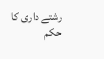رشتے داری کا حکم